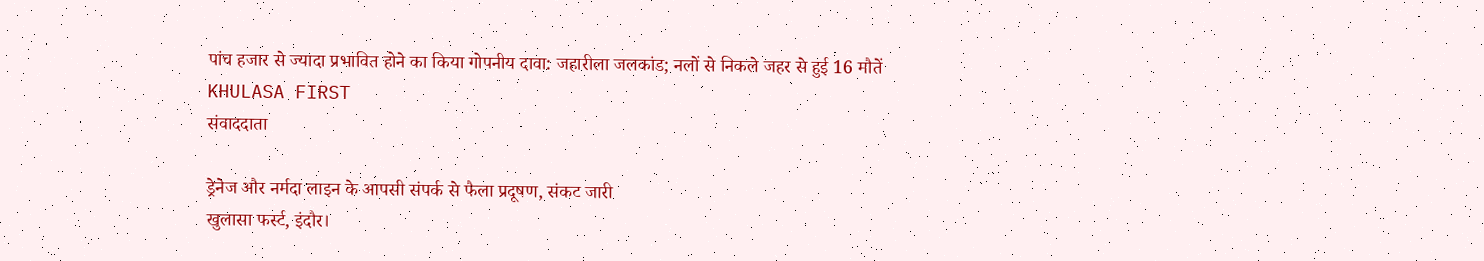पांच हजार से ज्यादा प्रभावित होने का किया गोपनीय दावा: जहारीला जलकांड; नलों से निकले जहर से हुई 16 मौतें
KHULASA FIRST
संवाददाता

ड्रेनेज और नर्मदा लाइन के आपसी संपर्क से फैला प्रदूषण, संकट जारी
खुलासा फर्स्ट, इंदौर।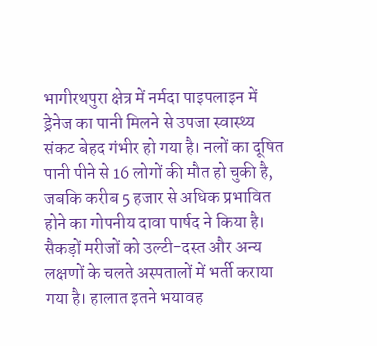भागीरथपुरा क्षेत्र में नर्मदा पाइपलाइन में ड्रेनेज का पानी मिलने से उपजा स्वास्थ्य संकट बेहद गंभीर हो गया है। नलों का दूषित पानी पीने से 16 लोगों की मौत हो चुकी है, जबकि करीब 5 हजार से अधिक प्रभावित होने का गोपनीय दावा पार्षद ने किया है। सैकड़ों मरीजों को उल्टी-दस्त और अन्य लक्षणों के चलते अस्पतालों में भर्ती कराया गया है। हालात इतने भयावह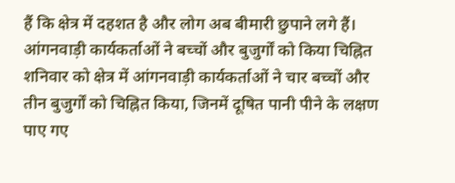हैं कि क्षेत्र में दहशत है और लोग अब बीमारी छुपाने लगे हैं।
आंगनवाड़ी कार्यकर्ताओं ने बच्चों और बुजुर्गों को किया चिह्नित
शनिवार को क्षेत्र में आंगनवाड़ी कार्यकर्ताओं ने चार बच्चों और तीन बुजुर्गों को चिह्नित किया, जिनमें दूषित पानी पीने के लक्षण पाए गए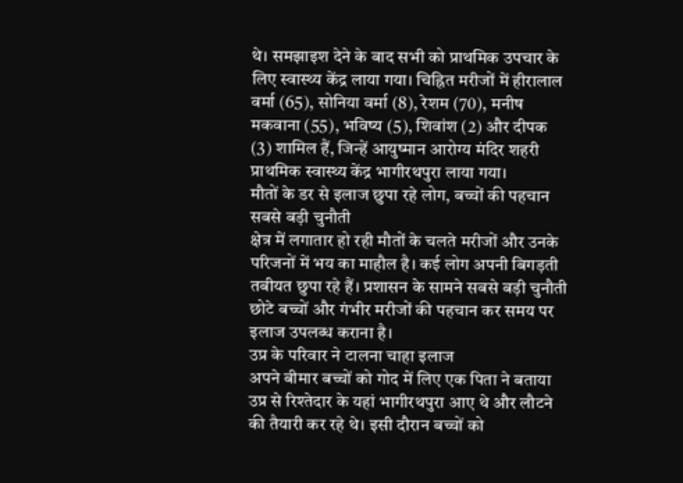थे। समझाइश देने के बाद सभी को प्राथमिक उपचार के लिए स्वास्थ्य केंद्र लाया गया। चिह्नित मरीजों में हीरालाल वर्मा (65), सोनिया वर्मा (8), रेशम (70), मनीष मकवाना (55), भविष्य (5), शिवांश (2) और दीपक (3) शामिल हैं, जिन्हें आयुष्मान आरोग्य मंदिर शहरी प्राथमिक स्वास्थ्य केंद्र भागीरथपुरा लाया गया।
मौतों के डर से इलाज छुपा रहे लोग, बच्चों की पहचान सबसे बड़ी चुनौती
क्षेत्र में लगातार हो रही मौतों के चलते मरीजों और उनके परिजनों में भय का माहौल है। कई लोग अपनी बिगड़ती तबीयत छुपा रहे हैं। प्रशासन के सामने सबसे बड़ी चुनौती छोटे बच्चों और गंभीर मरीजों की पहचान कर समय पर इलाज उपलब्ध कराना है।
उप्र के परिवार ने टालना चाहा इलाज
अपने बीमार बच्चों को गोद में लिए एक पिता ने बताया उप्र से रिश्तेदार के यहां भागीरथपुरा आए थे और लौटने की तैयारी कर रहे थे। इसी दौरान बच्चों को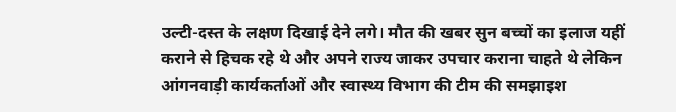उल्टी-दस्त के लक्षण दिखाई देने लगे। मौत की खबर सुन बच्चों का इलाज यहीं कराने से हिचक रहे थे और अपने राज्य जाकर उपचार कराना चाहते थे लेकिन आंगनवाड़ी कार्यकर्ताओं और स्वास्थ्य विभाग की टीम की समझाइश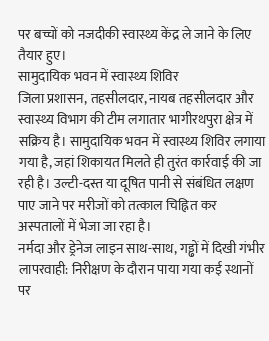पर बच्चों को नजदीकी स्वास्थ्य केंद्र ले जाने के लिए तैयार हुए।
सामुदायिक भवन में स्वास्थ्य शिविर
जिला प्रशासन, तहसीलदार, नायब तहसीलदार और स्वास्थ्य विभाग की टीम लगातार भागीरथपुरा क्षेत्र में सक्रिय है। सामुदायिक भवन में स्वास्थ्य शिविर लगाया गया है, जहां शिकायत मिलते ही तुरंत कार्रवाई की जा रही है। उल्टी-दस्त या दूषित पानी से संबंधित लक्षण पाए जाने पर मरीजों को तत्काल चिह्नित कर अस्पतालों में भेजा जा रहा है।
नर्मदा और ड्रेनेज लाइन साथ-साथ, गड्ढों में दिखी गंभीर लापरवाही: निरीक्षण के दौरान पाया गया कई स्थानों पर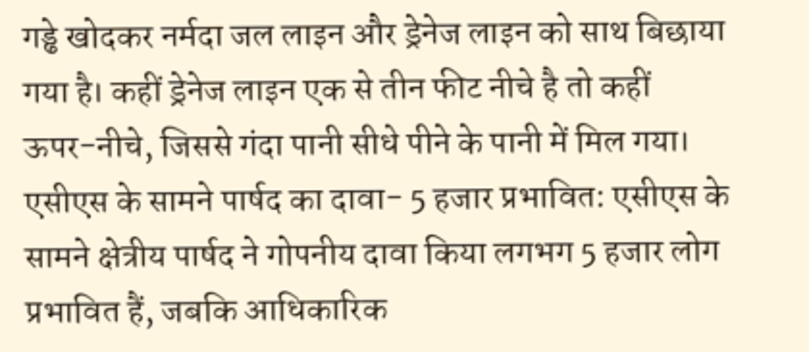गड्ढे खोदकर नर्मदा जल लाइन और ड्रेनेज लाइन को साथ बिछाया गया है। कहीं ड्रेनेज लाइन एक से तीन फीट नीचे है तो कहीं ऊपर-नीचे, जिससे गंदा पानी सीधे पीने के पानी में मिल गया।
एसीएस के सामने पार्षद का दावा- 5 हजार प्रभावित: एसीएस के सामने क्षेत्रीय पार्षद ने गोपनीय दावा किया लगभग 5 हजार लोग प्रभावित हैं, जबकि आधिकारिक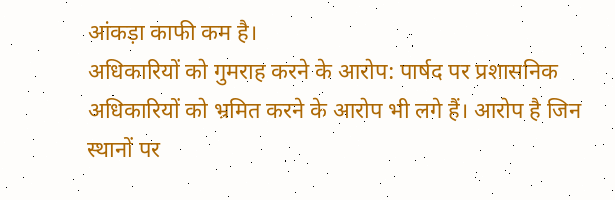आंकड़ा काफी कम है।
अधिकारियों को गुमराह करने के आरोप: पार्षद पर प्रशासनिक अधिकारियों को भ्रमित करने के आरोप भी लगे हैं। आरोप है जिन स्थानों पर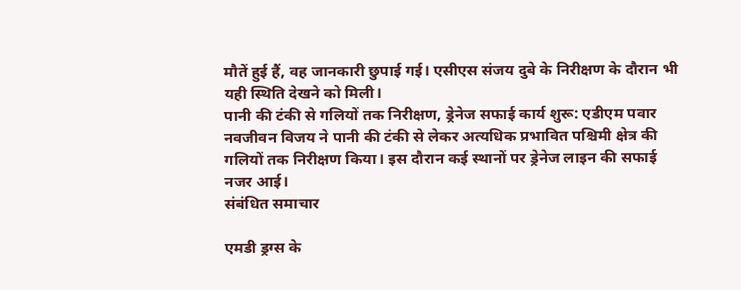मौतें हुई हैं, वह जानकारी छुपाई गई। एसीएस संजय दुबे के निरीक्षण के दौरान भी यही स्थिति देखने को मिली।
पानी की टंकी से गलियों तक निरीक्षण, ड्रेनेज सफाई कार्य शुरू: एडीएम पवार नवजीवन विजय ने पानी की टंकी से लेकर अत्यधिक प्रभावित पश्चिमी क्षेत्र की गलियों तक निरीक्षण किया। इस दौरान कई स्थानों पर ड्रेनेज लाइन की सफाई नजर आई।
संबंधित समाचार

एमडी ड्रग्स के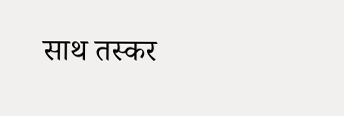साथ तस्कर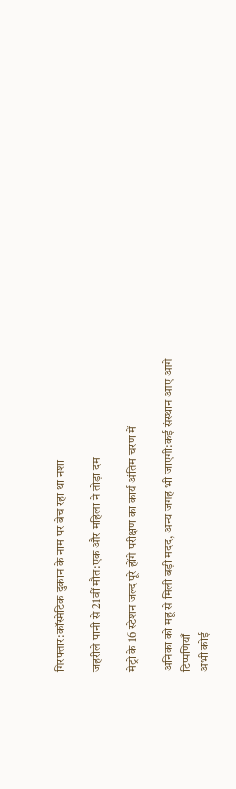गिरफ्तार:कॉस्मेटिक दुकान के नाम पर बेच रहा था नशा

जहरीले पानी से 21वीं मौत:एक और महिला ने तोड़ा दम

मेट्रो के 16 स्टेशन जल्द पूरे होंगे परीक्षण का कार्य अंतिम चरण में

अनिका को महू से मिली बड़ी मदद, अन्य जगह भी जाएगी:कई संस्थान आए आगे
टिप्पणियाँ
अभी कोई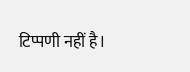टिप्पणी नहीं है।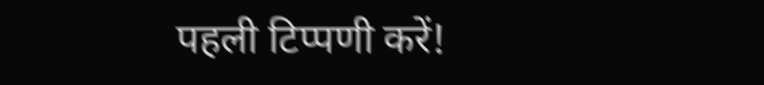पहली टिप्पणी करें!